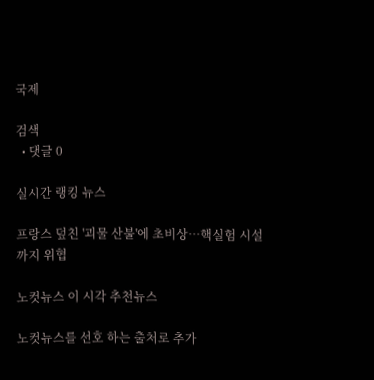국제

검색
  • 댓글 0

실시간 랭킹 뉴스

프랑스 덮친 '괴물 산불'에 초비상…핵실험 시설까지 위협

노컷뉴스 이 시각 추천뉴스

노컷뉴스를 선호 하는 출처로 추가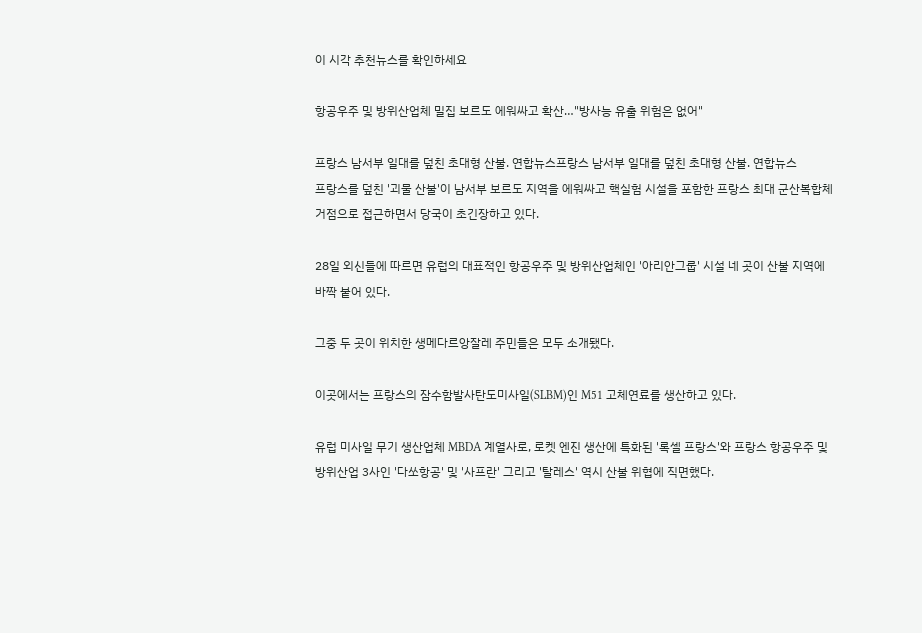이 시각 추천뉴스를 확인하세요

항공우주 및 방위산업체 밀집 보르도 에워싸고 확산…"방사능 유출 위험은 없어"

프랑스 남서부 일대를 덮친 초대형 산불. 연합뉴스프랑스 남서부 일대를 덮친 초대형 산불. 연합뉴스
프랑스를 덮친 '괴물 산불'이 남서부 보르도 지역을 에워싸고 핵실험 시설을 포함한 프랑스 최대 군산복합체 거점으로 접근하면서 당국이 초긴장하고 있다.

28일 외신들에 따르면 유럽의 대표적인 항공우주 및 방위산업체인 '아리안그룹' 시설 네 곳이 산불 지역에 바짝 붙어 있다.

그중 두 곳이 위치한 생메다르앙잘레 주민들은 모두 소개됐다.

이곳에서는 프랑스의 잠수함발사탄도미사일(SLBM)인 M51 고체연료를 생산하고 있다.

유럽 미사일 무기 생산업체 MBDA 계열사로, 로켓 엔진 생산에 특화된 '록셀 프랑스'와 프랑스 항공우주 및 방위산업 3사인 '다쏘항공' 및 '사프란' 그리고 '탈레스' 역시 산불 위협에 직면했다.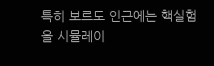특히 보르도 인근에는 핵실험을 시뮬레이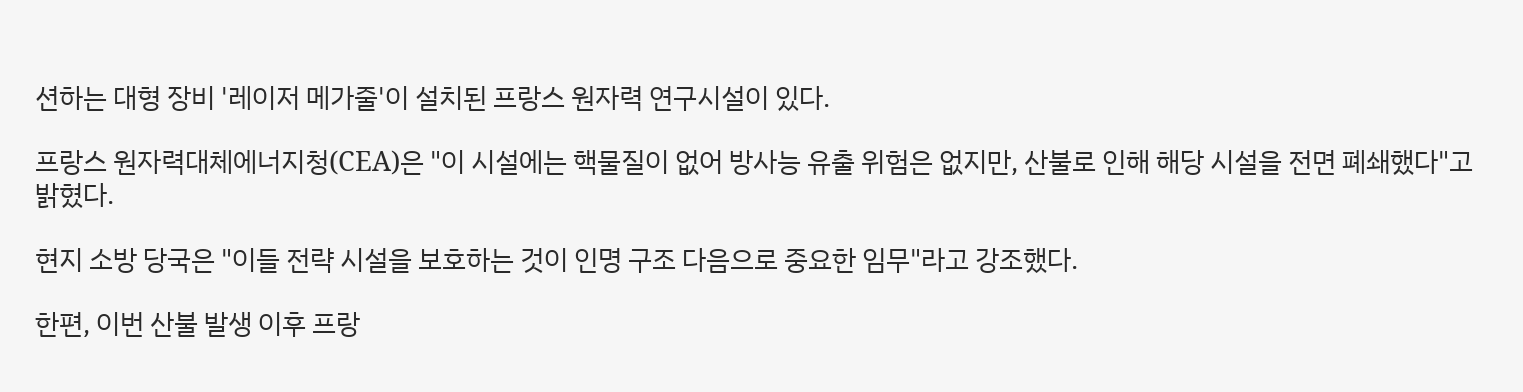션하는 대형 장비 '레이저 메가줄'이 설치된 프랑스 원자력 연구시설이 있다.

프랑스 원자력대체에너지청(CEA)은 "이 시설에는 핵물질이 없어 방사능 유출 위험은 없지만, 산불로 인해 해당 시설을 전면 폐쇄했다"고 밝혔다.

현지 소방 당국은 "이들 전략 시설을 보호하는 것이 인명 구조 다음으로 중요한 임무"라고 강조했다.

한편, 이번 산불 발생 이후 프랑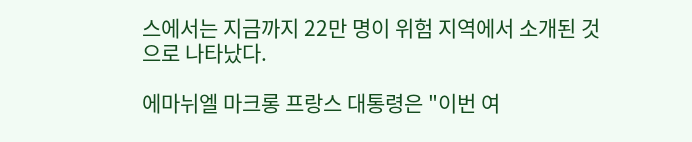스에서는 지금까지 22만 명이 위험 지역에서 소개된 것으로 나타났다.

에마뉘엘 마크롱 프랑스 대통령은 "이번 여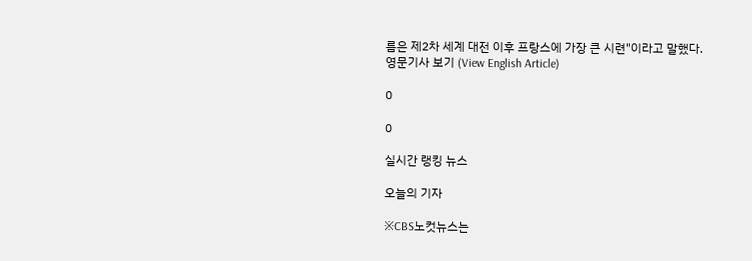름은 제2차 세계 대전 이후 프랑스에 가장 큰 시련"이라고 말했다.
영문기사 보기 (View English Article)

0

0

실시간 랭킹 뉴스

오늘의 기자

※CBS노컷뉴스는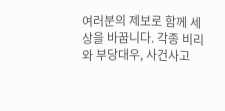여러분의 제보로 함께 세상을 바꿉니다. 각종 비리와 부당대우, 사건사고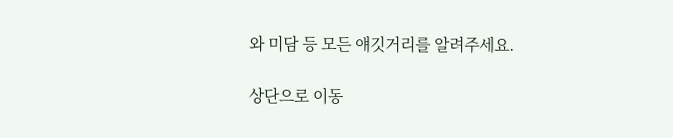와 미담 등 모든 얘깃거리를 알려주세요.

상단으로 이동